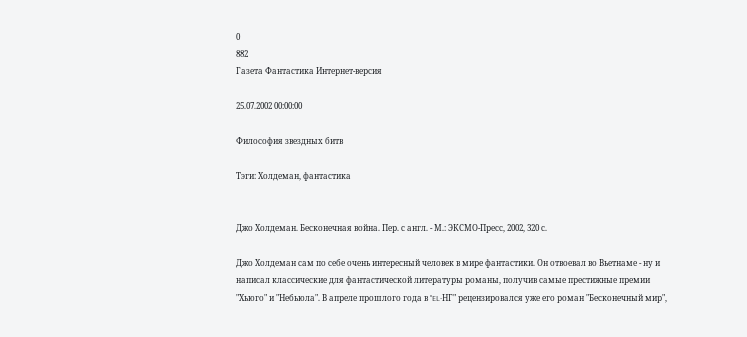0
882
Газета Фантастика Интернет-версия

25.07.2002 00:00:00

Философия звездных битв

Тэги: Холдеман, фантастика


Джо Холдеман. Бесконечная война. Пер. с англ. - М.: ЭКСМО-Пресс, 2002, 320 с.

Джо Холдеман сам по себе очень интересный человек в мире фантастики. Он отвоевал во Вьетнаме - ну и написал классические для фантастической литературы романы, получив самые престижные премии "Хьюго" и "Небьюла". В апреле прошлого года в "EL-НГ" рецензировался уже его роман "Бесконечный мир",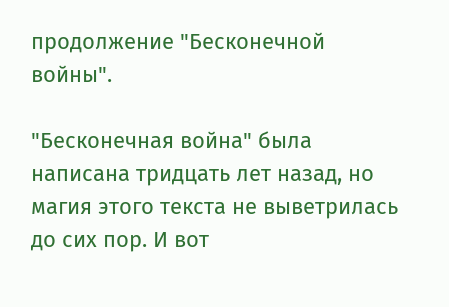продолжение "Бесконечной войны".

"Бесконечная война" была написана тридцать лет назад, но магия этого текста не выветрилась до сих пор. И вот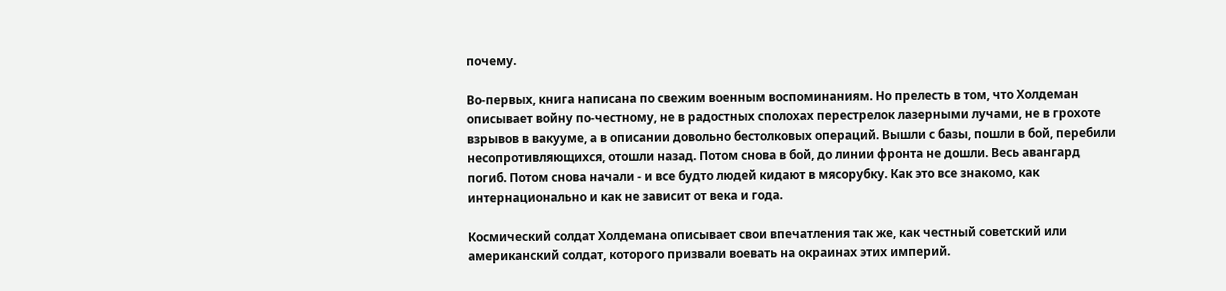почему.

Во-первых, книга написана по свежим военным воспоминаниям. Но прелесть в том, что Холдеман описывает войну по-честному, не в радостных сполохах перестрелок лазерными лучами, не в грохоте взрывов в вакууме, а в описании довольно бестолковых операций. Вышли с базы, пошли в бой, перебили несопротивляющихся, отошли назад. Потом снова в бой, до линии фронта не дошли. Весь авангард погиб. Потом снова начали - и все будто людей кидают в мясорубку. Как это все знакомо, как интернационально и как не зависит от века и года.

Космический солдат Холдемана описывает свои впечатления так же, как честный советский или американский солдат, которого призвали воевать на окраинах этих империй.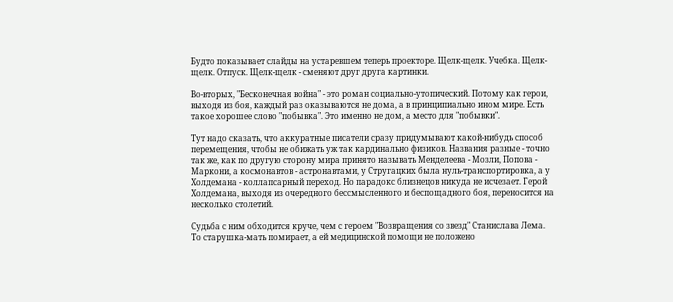Будто показывает слайды на устаревшем теперь проекторе. Щелк-щелк. Учебка. Щелк-щелк. Отпуск. Щелк-щелк - сменяют друг друга картинки.

Во-вторых, "Бесконечная война" - это роман социально-утопический. Потому как герои, выходя из боя, каждый раз оказываются не дома, а в принципиально ином мире. Есть такое хорошее слово "побывка". Это именно не дом, а место для "побывки".

Тут надо сказать, что аккуратные писатели сразу придумывают какой-нибудь способ перемещения, чтобы не обижать уж так кардинально физиков. Названия разные - точно так же, как по другую сторону мира принято называть Менделеева - Мозли, Попова - Маркони, а космонавтов - астронавтами, у Стругацких была нуль-транспортировка, а у Холдемана - коллапсарный переход. Но парадокс близнецов никуда не исчезает. Герой Холдемана, выходя из очередного бессмысленного и беспощадного боя, переносится на несколько столетий.

Судьба с ним обходится круче, чем с героем "Возвращения со звезд" Станислава Лема. То старушка-мать помирает, а ей медицинской помощи не положено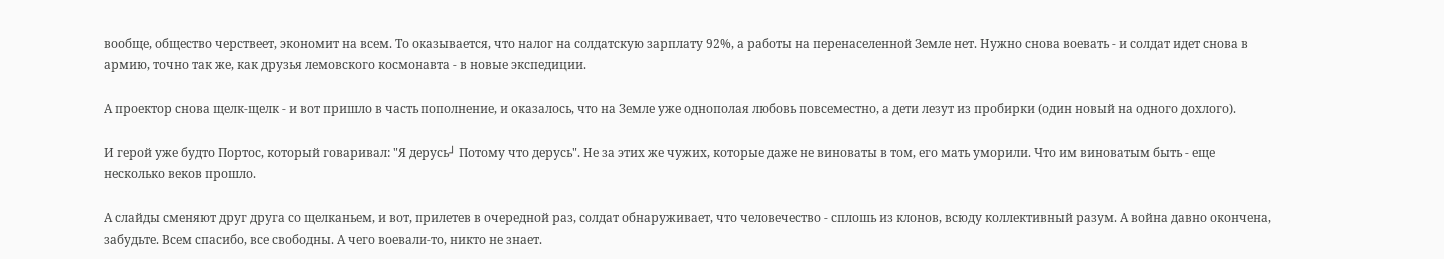вообще, общество черствеет, экономит на всем. То оказывается, что налог на солдатскую зарплату 92%, а работы на перенаселенной Земле нет. Нужно снова воевать - и солдат идет снова в армию, точно так же, как друзья лемовского космонавта - в новые экспедиции.

А проектор снова щелк-щелк - и вот пришло в часть пополнение, и оказалось, что на Земле уже однополая любовь повсеместно, а дети лезут из пробирки (один новый на одного дохлого).

И герой уже будто Портос, который говаривал: "Я дерусь┘ Потому что дерусь". Не за этих же чужих, которые даже не виноваты в том, его мать уморили. Что им виноватым быть - еще несколько веков прошло.

А слайды сменяют друг друга со щелканьем, и вот, прилетев в очередной раз, солдат обнаруживает, что человечество - сплошь из клонов, всюду коллективный разум. А война давно окончена, забудьте. Всем спасибо, все свободны. А чего воевали-то, никто не знает.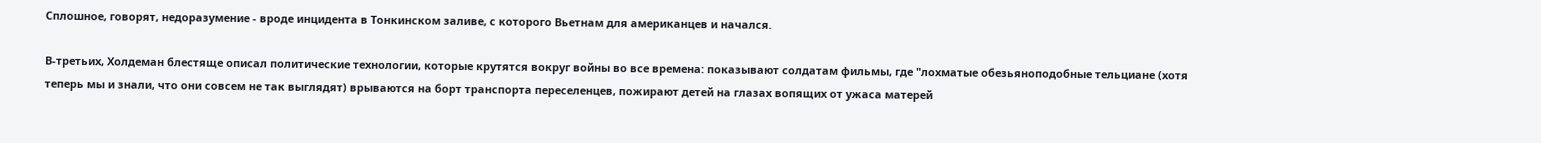Сплошное, говорят, недоразумение - вроде инцидента в Тонкинском заливе, с которого Вьетнам для американцев и начался.

В-третьих, Холдеман блестяще описал политические технологии, которые крутятся вокруг войны во все времена: показывают солдатам фильмы, где "лохматые обезьяноподобные тельциане (хотя теперь мы и знали, что они совсем не так выглядят) врываются на борт транспорта переселенцев, пожирают детей на глазах вопящих от ужаса матерей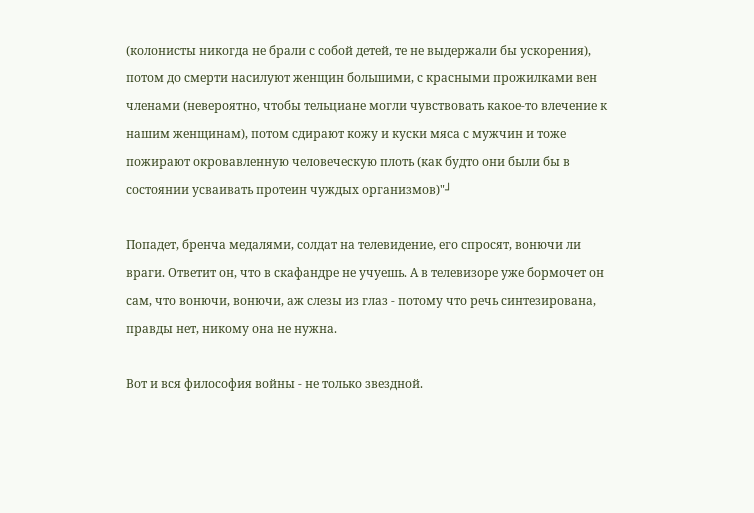(колонисты никогда не брали с собой детей, те не выдержали бы ускорения), потом до смерти насилуют женщин большими, с красными прожилками вен членами (невероятно, чтобы тельциане могли чувствовать какое-то влечение к нашим женщинам), потом сдирают кожу и куски мяса с мужчин и тоже пожирают окровавленную человеческую плоть (как будто они были бы в состоянии усваивать протеин чуждых организмов)"┘

Попадет, бренча медалями, солдат на телевидение, его спросят, вонючи ли враги. Ответит он, что в скафандре не учуешь. А в телевизоре уже бормочет он сам, что вонючи, вонючи, аж слезы из глаз - потому что речь синтезирована, правды нет, никому она не нужна.

Вот и вся философия войны - не только звездной.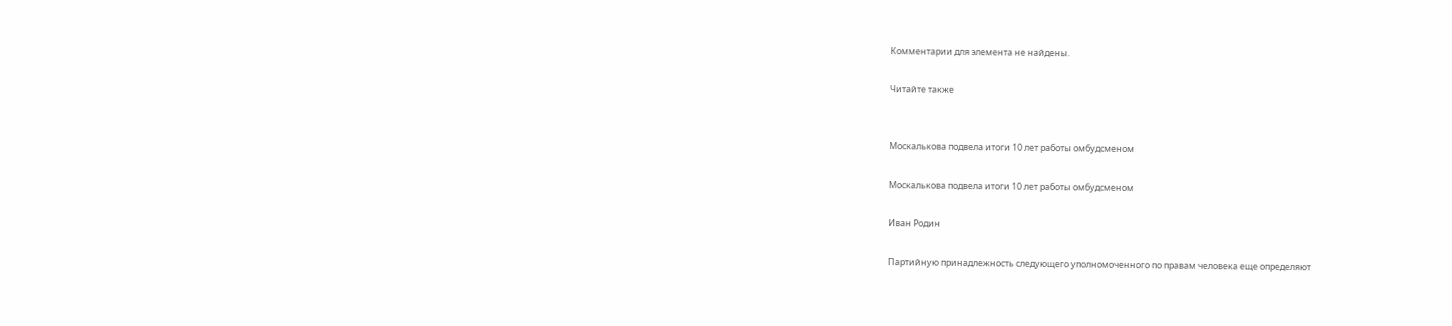Комментарии для элемента не найдены.

Читайте также


Москалькова подвела итоги 10 лет работы омбудсменом

Москалькова подвела итоги 10 лет работы омбудсменом

Иван Родин

Партийную принадлежность следующего уполномоченного по правам человека еще определяют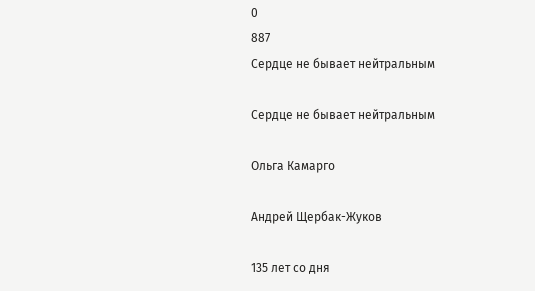0
887
Сердце не бывает нейтральным

Сердце не бывает нейтральным

Ольга Камарго

Андрей Щербак-Жуков

135 лет со дня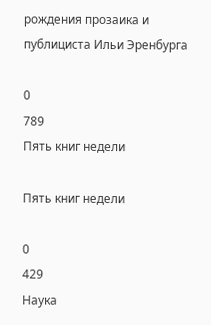рождения прозаика и публициста Ильи Эренбурга

0
789
Пять книг недели

Пять книг недели

0
429
Наука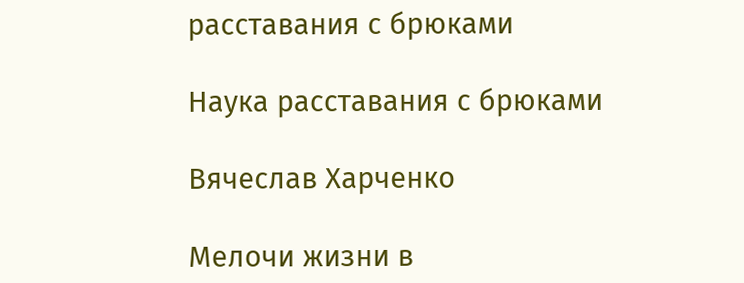расставания с брюками

Наука расставания с брюками

Вячеслав Харченко

Мелочи жизни в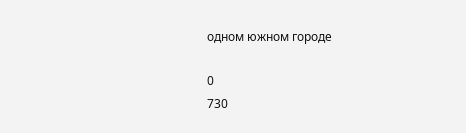одном южном городе

0
730